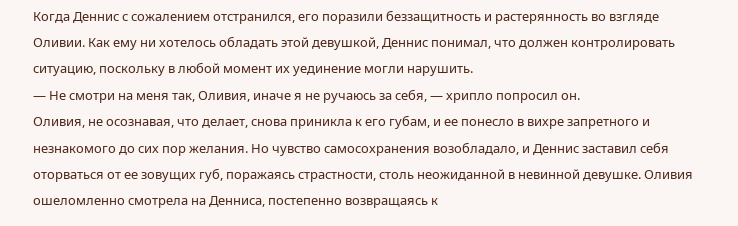Когда Деннис с сожалением отстранился, его поразили беззащитность и растерянность во взгляде Оливии. Как ему ни хотелось обладать этой девушкой, Деннис понимал, что должен контролировать ситуацию, поскольку в любой момент их уединение могли нарушить.
— Не смотри на меня так, Оливия, иначе я не ручаюсь за себя, — хрипло попросил он.
Оливия, не осознавая, что делает, снова приникла к его губам, и ее понесло в вихре запретного и незнакомого до сих пор желания. Но чувство самосохранения возобладало, и Деннис заставил себя оторваться от ее зовущих губ, поражаясь страстности, столь неожиданной в невинной девушке. Оливия ошеломленно смотрела на Денниса, постепенно возвращаясь к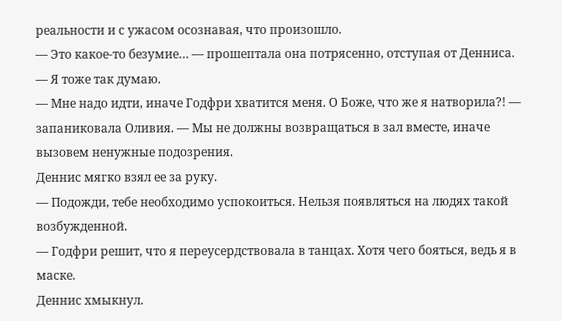реальности и с ужасом осознавая, что произошло.
— Это какое-то безумие… — прошептала она потрясенно, отступая от Денниса.
— Я тоже так думаю.
— Мне надо идти, иначе Годфри хватится меня. О Боже, что же я натворила?! — запаниковала Оливия. — Мы не должны возвращаться в зал вместе, иначе вызовем ненужные подозрения.
Деннис мягко взял ее за руку.
— Подожди, тебе необходимо успокоиться. Нельзя появляться на людях такой возбужденной.
— Годфри решит, что я переусердствовала в танцах. Хотя чего бояться, ведь я в маске.
Деннис хмыкнул.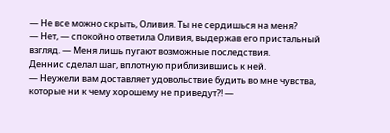— Не все можно скрыть, Оливия. Ты не сердишься на меня?
— Нет, — спокойно ответила Оливия, выдержав его пристальный взгляд. — Меня лишь пугают возможные последствия.
Деннис сделал шаг, вплотную приблизившись к ней.
— Неужели вам доставляет удовольствие будить во мне чувства, которые ни к чему хорошему не приведут?! —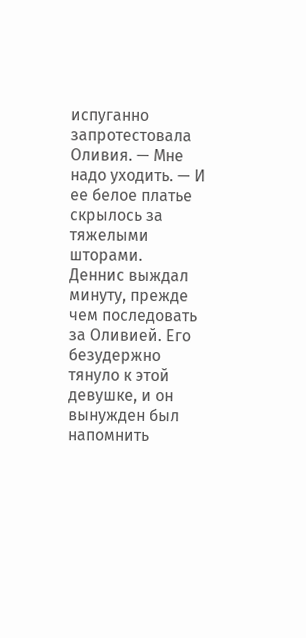испуганно запротестовала Оливия. — Мне надо уходить. — И ее белое платье скрылось за тяжелыми шторами.
Деннис выждал минуту, прежде чем последовать за Оливией. Его безудержно тянуло к этой девушке, и он вынужден был напомнить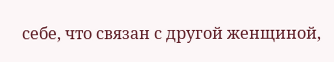себе, что связан с другой женщиной,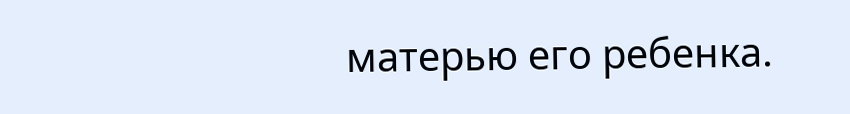матерью его ребенка.